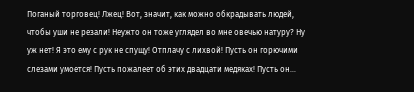Поганый торговец! Лжец! Вот, значит, как можно обкрадывать людей, чтобы уши не резали! Неужто он тоже углядел во мне овечью натуру? Ну уж нет! Я это ему с рук не спущу! Отплачу с лихвой! Пусть он горючими слезами умоется! Пусть пожалеет об этих двадцати медяках! Пусть он…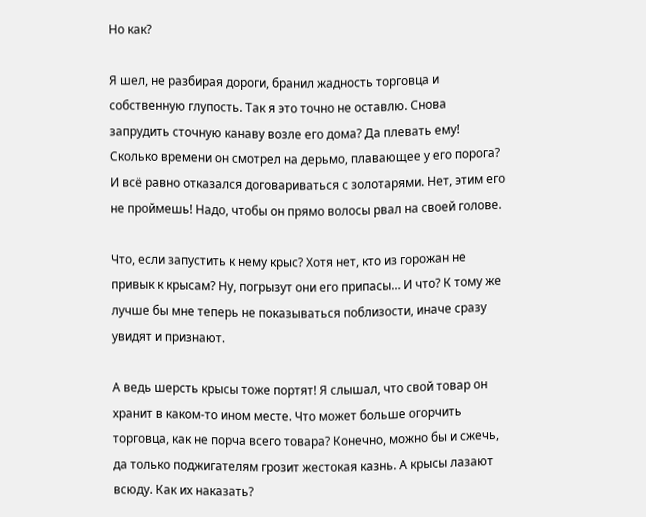Но как?

Я шел, не разбирая дороги, бранил жадность торговца и собственную глупость. Так я это точно не оставлю. Снова запрудить сточную канаву возле его дома? Да плевать ему! Сколько времени он смотрел на дерьмо, плавающее у его порога? И всё равно отказался договариваться с золотарями. Нет, этим его не проймешь! Надо, чтобы он прямо волосы рвал на своей голове.

Что, если запустить к нему крыс? Хотя нет, кто из горожан не привык к крысам? Ну, погрызут они его припасы… И что? К тому же лучше бы мне теперь не показываться поблизости, иначе сразу увидят и признают.

А ведь шерсть крысы тоже портят! Я слышал, что свой товар он хранит в каком-то ином месте. Что может больше огорчить торговца, как не порча всего товара? Конечно, можно бы и сжечь, да только поджигателям грозит жестокая казнь. А крысы лазают всюду. Как их наказать?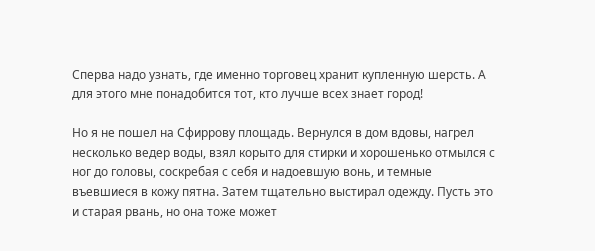Сперва надо узнать, где именно торговец хранит купленную шерсть. А для этого мне понадобится тот, кто лучше всех знает город!

Но я не пошел на Сфиррову площадь. Вернулся в дом вдовы, нагрел несколько ведер воды, взял корыто для стирки и хорошенько отмылся с ног до головы, соскребая с себя и надоевшую вонь, и темные въевшиеся в кожу пятна. Затем тщательно выстирал одежду. Пусть это и старая рвань, но она тоже может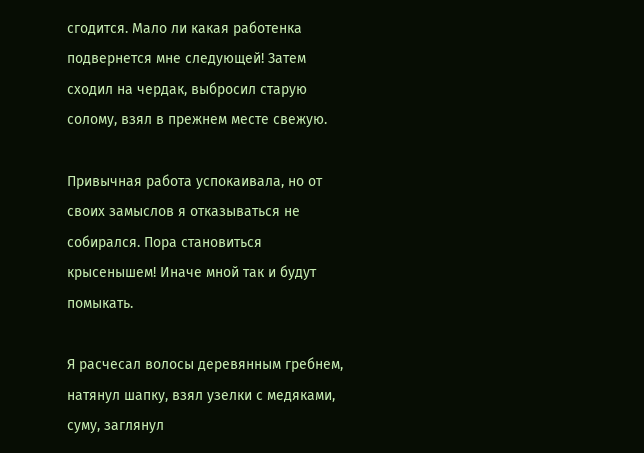сгодится. Мало ли какая работенка подвернется мне следующей! Затем сходил на чердак, выбросил старую солому, взял в прежнем месте свежую.

Привычная работа успокаивала, но от своих замыслов я отказываться не собирался. Пора становиться крысенышем! Иначе мной так и будут помыкать.

Я расчесал волосы деревянным гребнем, натянул шапку, взял узелки с медяками, суму, заглянул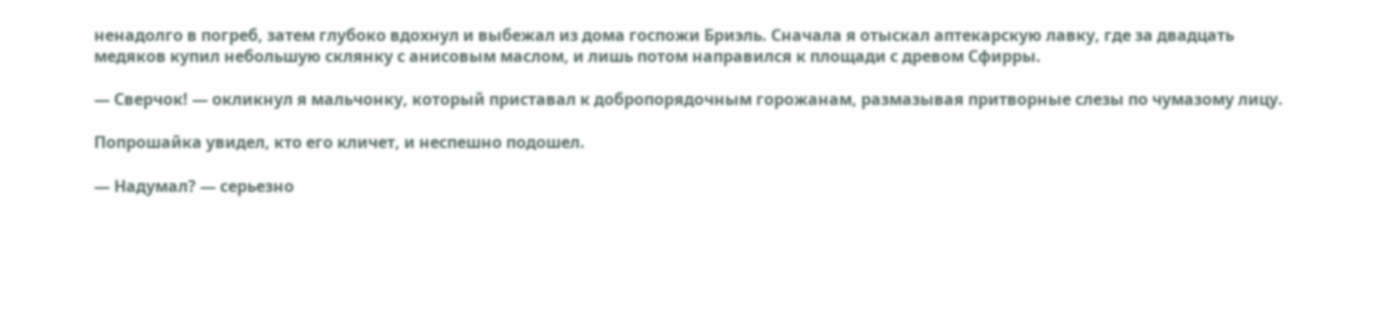ненадолго в погреб, затем глубоко вдохнул и выбежал из дома госпожи Бриэль. Сначала я отыскал аптекарскую лавку, где за двадцать медяков купил небольшую склянку с анисовым маслом, и лишь потом направился к площади с древом Сфирры.

— Сверчок! — окликнул я мальчонку, который приставал к добропорядочным горожанам, размазывая притворные слезы по чумазому лицу.

Попрошайка увидел, кто его кличет, и неспешно подошел.

— Надумал? — серьезно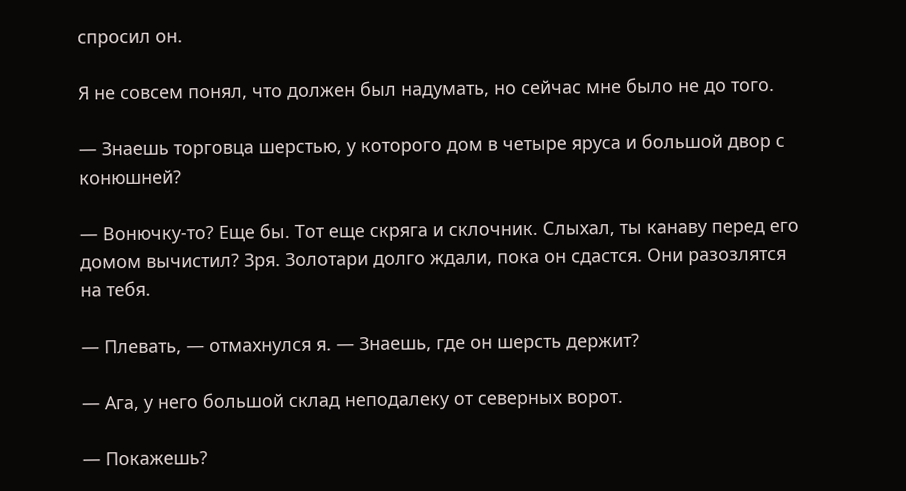спросил он.

Я не совсем понял, что должен был надумать, но сейчас мне было не до того.

— Знаешь торговца шерстью, у которого дом в четыре яруса и большой двор с конюшней?

— Вонючку-то? Еще бы. Тот еще скряга и склочник. Слыхал, ты канаву перед его домом вычистил? Зря. Золотари долго ждали, пока он сдастся. Они разозлятся на тебя.

— Плевать, — отмахнулся я. — Знаешь, где он шерсть держит?

— Ага, у него большой склад неподалеку от северных ворот.

— Покажешь?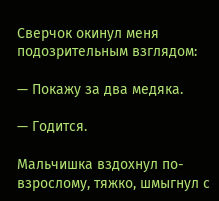Сверчок окинул меня подозрительным взглядом:

— Покажу за два медяка.

— Годится.

Мальчишка вздохнул по-взрослому, тяжко, шмыгнул с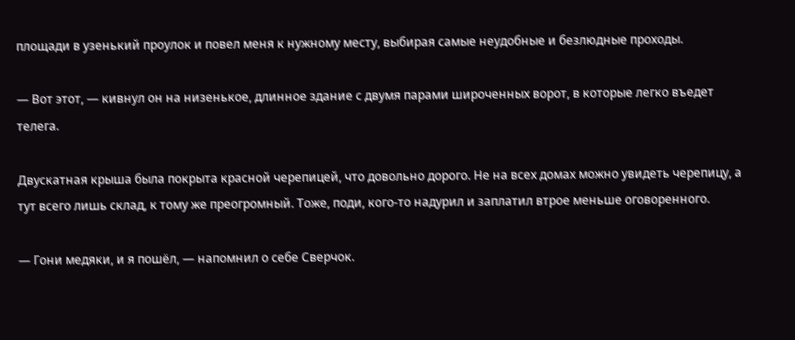площади в узенький проулок и повел меня к нужному месту, выбирая самые неудобные и безлюдные проходы.

— Вот этот, — кивнул он на низенькое, длинное здание с двумя парами широченных ворот, в которые легко въедет телега.

Двускатная крыша была покрыта красной черепицей, что довольно дорого. Не на всех домах можно увидеть черепицу, а тут всего лишь склад, к тому же преогромный. Тоже, поди, кого-то надурил и заплатил втрое меньше оговоренного.

— Гони медяки, и я пошёл, — напомнил о себе Сверчок.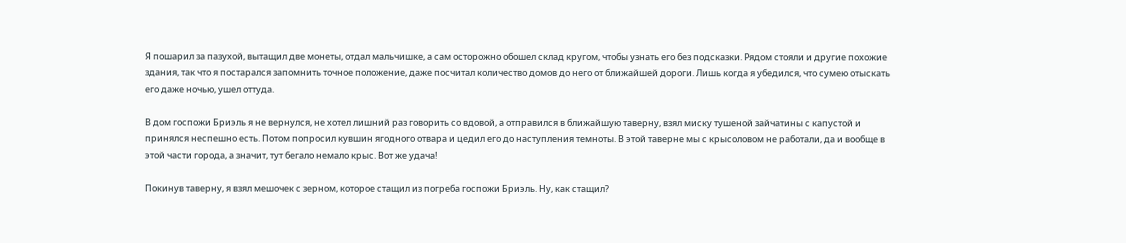Я пошарил за пазухой, вытащил две монеты, отдал мальчишке, а сам осторожно обошел склад кругом, чтобы узнать его без подсказки. Рядом стояли и другие похожие здания, так что я постарался запомнить точное положение, даже посчитал количество домов до него от ближайшей дороги. Лишь когда я убедился, что сумею отыскать его даже ночью, ушел оттуда.

В дом госпожи Бриэль я не вернулся, не хотел лишний раз говорить со вдовой, а отправился в ближайшую таверну, взял миску тушеной зайчатины с капустой и принялся неспешно есть. Потом попросил кувшин ягодного отвара и цедил его до наступления темноты. В этой таверне мы с крысоловом не работали, да и вообще в этой части города, а значит, тут бегало немало крыс. Вот же удача!

Покинув таверну, я взял мешочек с зерном, которое стащил из погреба госпожи Бриэль. Ну, как стащил?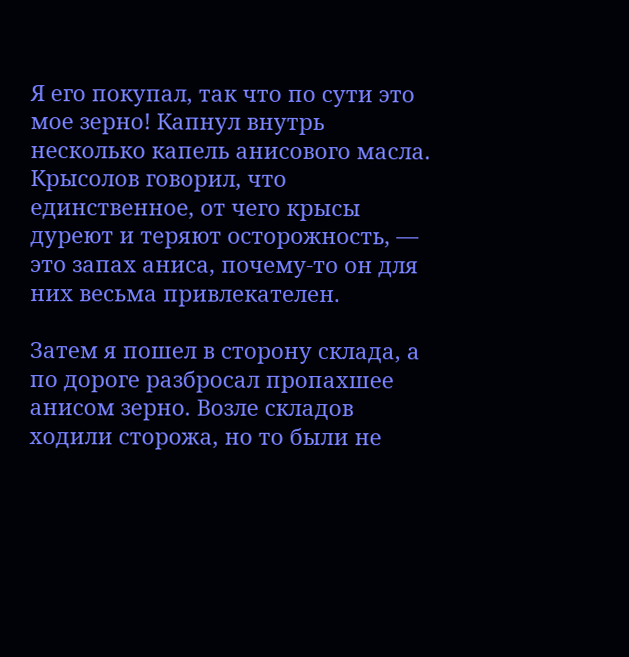Я его покупал, так что по сути это мое зерно! Капнул внутрь несколько капель анисового масла. Крысолов говорил, что единственное, от чего крысы дуреют и теряют осторожность, — это запах аниса, почему-то он для них весьма привлекателен.

Затем я пошел в сторону склада, а по дороге разбросал пропахшее анисом зерно. Возле складов ходили сторожа, но то были не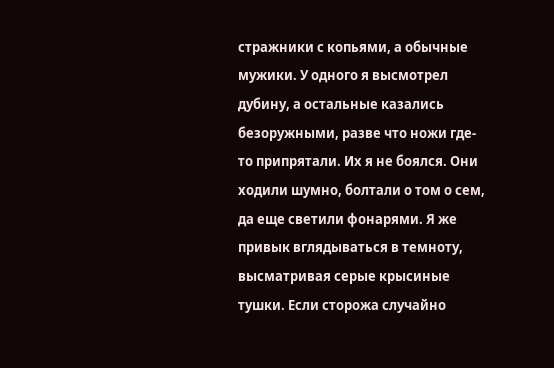стражники с копьями, а обычные мужики. У одного я высмотрел дубину, а остальные казались безоружными, разве что ножи где-то припрятали. Их я не боялся. Они ходили шумно, болтали о том о сем, да еще светили фонарями. Я же привык вглядываться в темноту, высматривая серые крысиные тушки. Если сторожа случайно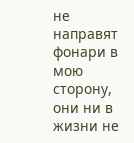не направят фонари в мою сторону, они ни в жизни не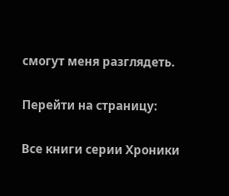смогут меня разглядеть.

Перейти на страницу:

Все книги серии Хроники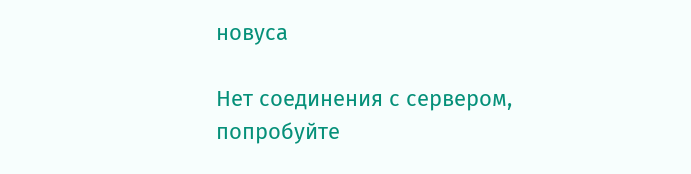новуса

Нет соединения с сервером, попробуйте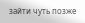зайти чуть позже